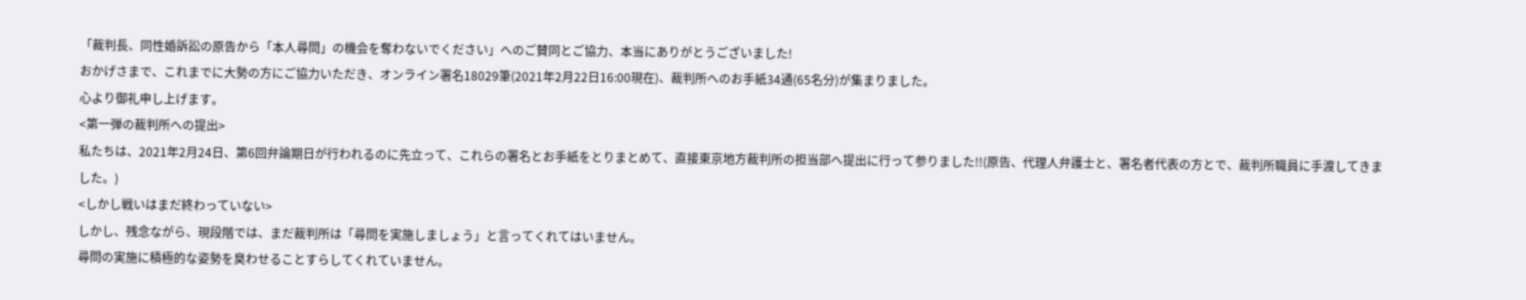「裁判長、同性婚訴訟の原告から「本人尋問」の機会を奪わないでください」へのご賛同とご協力、本当にありがとうございました!
おかげさまで、これまでに大勢の方にご協力いただき、オンライン署名18029筆(2021年2月22日16:00現在)、裁判所へのお手紙34通(65名分)が集まりました。
心より御礼申し上げます。
<第一弾の裁判所への提出>
私たちは、2021年2月24日、第6回弁論期日が行われるのに先立って、これらの署名とお手紙をとりまとめて、直接東京地方裁判所の担当部へ提出に行って参りました!!(原告、代理人弁護士と、署名者代表の方とで、裁判所職員に手渡してきました。)
<しかし戦いはまだ終わっていない>
しかし、残念ながら、現段階では、まだ裁判所は「尋問を実施しましょう」と言ってくれてはいません。
尋問の実施に積極的な姿勢を臭わせることすらしてくれていません。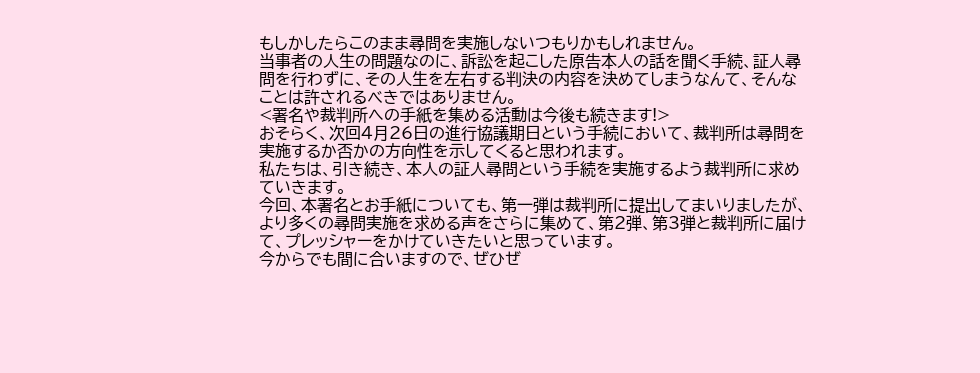もしかしたらこのまま尋問を実施しないつもりかもしれません。
当事者の人生の問題なのに、訴訟を起こした原告本人の話を聞く手続、証人尋問を行わずに、その人生を左右する判決の内容を決めてしまうなんて、そんなことは許されるべきではありません。
<署名や裁判所への手紙を集める活動は今後も続きます!>
おそらく、次回4月26日の進行協議期日という手続において、裁判所は尋問を実施するか否かの方向性を示してくると思われます。
私たちは、引き続き、本人の証人尋問という手続を実施するよう裁判所に求めていきます。
今回、本署名とお手紙についても、第一弾は裁判所に提出してまいりましたが、より多くの尋問実施を求める声をさらに集めて、第2弾、第3弾と裁判所に届けて、プレッシャーをかけていきたいと思っています。
今からでも間に合いますので、ぜひぜ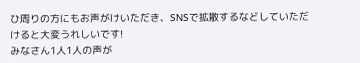ひ周りの方にもお声がけいただき、SNSで拡散するなどしていただけると大変うれしいです!
みなさん1人1人の声が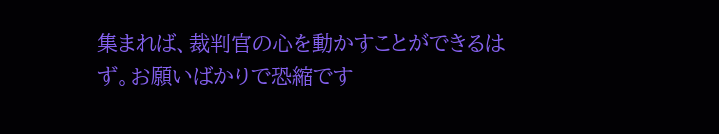集まれば、裁判官の心を動かすことができるはず。お願いばかりで恐縮です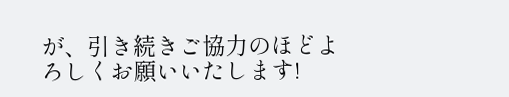が、引き続きご協力のほどよろしくお願いいたします!